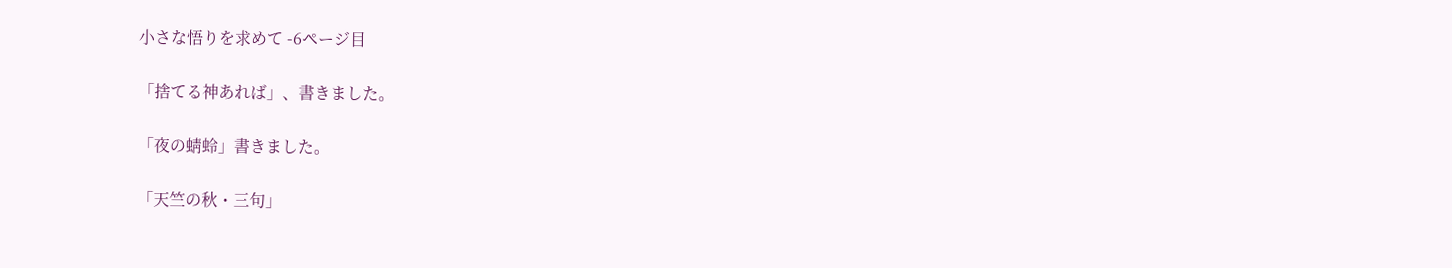小さな悟りを求めて -6ページ目

「捨てる神あれば」、書きました。

「夜の蜻蛉」書きました。

「天竺の秋・三句」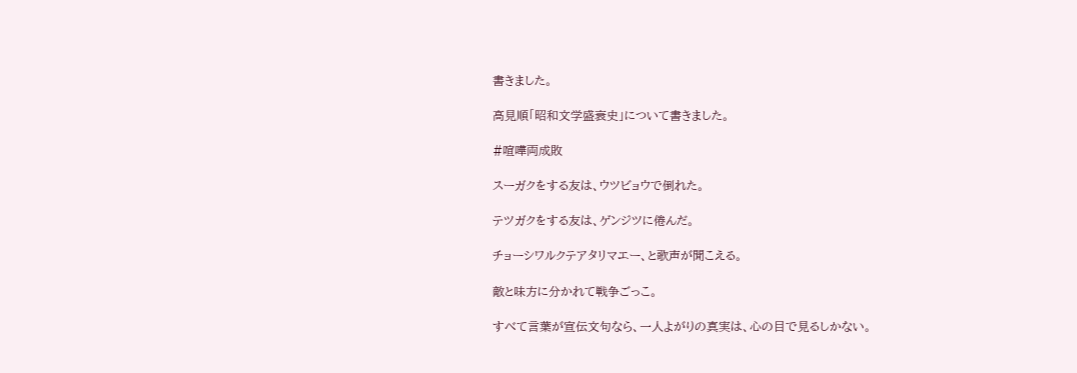書きました。

高見順「昭和文学盛衰史」について書きました。

#喧嘩両成敗

スーガクをする友は、ウツビョウで倒れた。

テツガクをする友は、ゲンジツに倦んだ。

チョーシワルクテアタリマエー、と歌声が聞こえる。

敵と味方に分かれて戦争ごっこ。

すべて言葉が宣伝文句なら、一人よがりの真実は、心の目で見るしかない。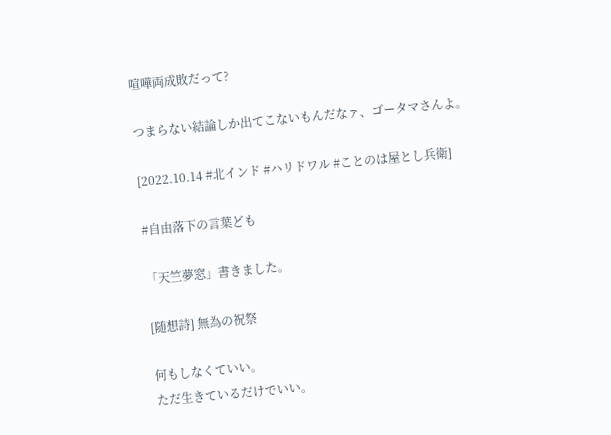喧嘩両成敗だって?

つまらない結論しか出てこないもんだなァ、ゴータマさんよ。

[2022.10.14 #北インド #ハリドワル #ことのは屋とし兵衛]

#自由落下の言葉ども

「天竺夢窓」書きました。

[随想詩] 無為の祝祭

何もしなくていい。
ただ生きているだけでいい。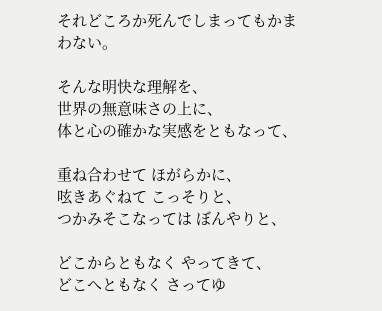それどころか死んでしまってもかまわない。

そんな明快な理解を、
世界の無意味さの上に、
体と心の確かな実感をともなって、

重ね合わせて ほがらかに、
呟きあぐねて こっそりと、
つかみそこなっては ぼんやりと、

どこからともなく やってきて、
どこへともなく さってゆ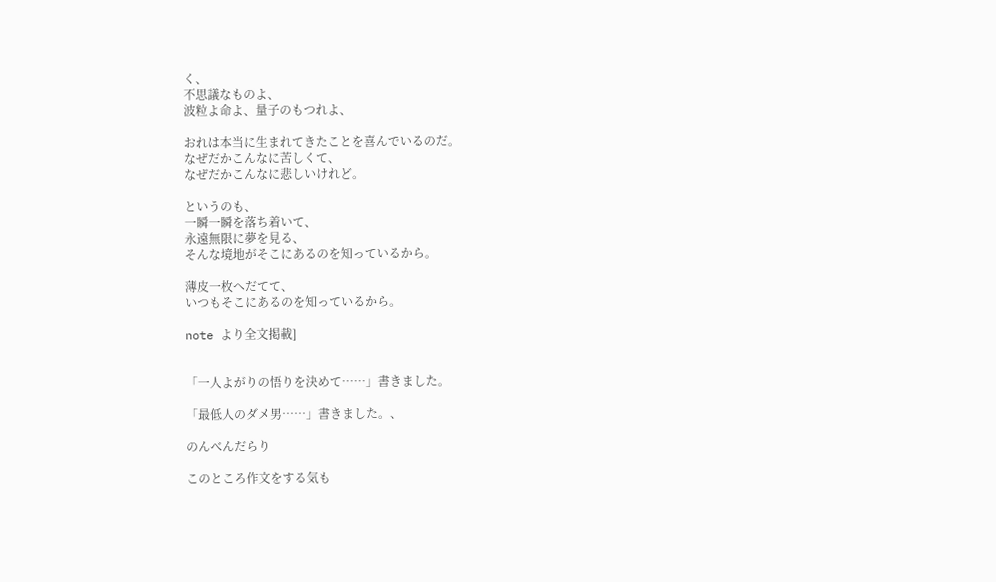く、
不思議なものよ、
波粒よ命よ、量子のもつれよ、

おれは本当に生まれてきたことを喜んでいるのだ。
なぜだかこんなに苦しくて、
なぜだかこんなに悲しいけれど。

というのも、
一瞬一瞬を落ち着いて、
永遠無限に夢を見る、
そんな境地がそこにあるのを知っているから。

薄皮一枚へだてて、
いつもそこにあるのを知っているから。

note より全文掲載]


「一人よがりの悟りを決めて……」書きました。

「最低人のダメ男……」書きました。、

のんべんだらり

このところ作文をする気も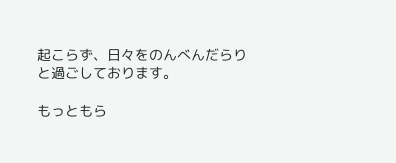起こらず、日々をのんべんだらりと過ごしております。

もっともら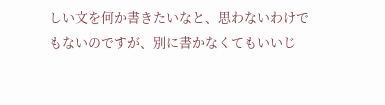しい文を何か書きたいなと、思わないわけでもないのですが、別に書かなくてもいいじ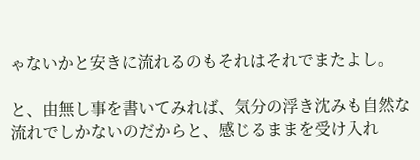ゃないかと安きに流れるのもそれはそれでまたよし。

と、由無し事を書いてみれば、気分の浮き沈みも自然な流れでしかないのだからと、感じるままを受け入れ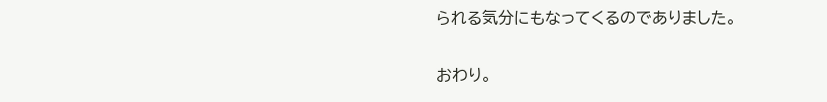られる気分にもなってくるのでありました。

おわり。